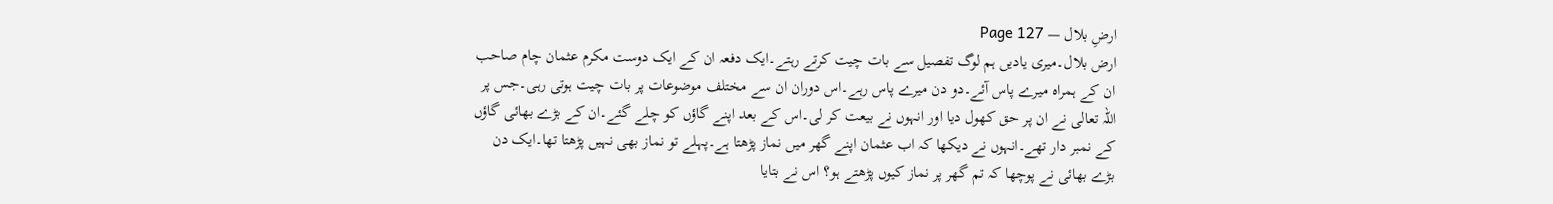ارضِ بلال — Page 127
ارض بلال۔میری یادیں ہم لوگ تفصیل سے بات چیت کرتے رہتے۔ایک دفعہ ان کے ایک دوست مکرم عثمان چام صاحب ان کے ہمراہ میرے پاس آئے۔دو دن میرے پاس رہے۔اس دوران ان سے مختلف موضوعات پر بات چیت ہوتی رہی۔جس پر اللہ تعالی نے ان پر حق کھول دیا اور انہوں نے بیعت کر لی۔اس کے بعد اپنے گاؤں کو چلے گئے۔ان کے بڑے بھائی گاؤں کے نمبر دار تھے۔انہوں نے دیکھا کہ اب عثمان اپنے گھر میں نماز پڑھتا ہے۔پہلے تو نماز بھی نہیں پڑھتا تھا۔ایک دن بڑے بھائی نے پوچھا کہ تم گھر پر نماز کیوں پڑھتے ہو؟ اس نے بتایا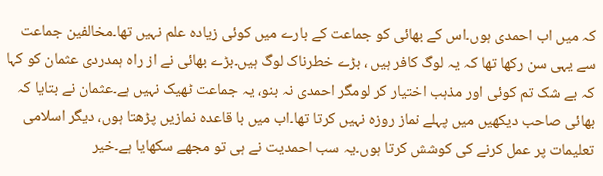کہ میں اب احمدی ہوں۔اس کے بھائی کو جماعت کے بارے میں کوئی زیادہ علم نہیں تھا۔مخالفین جماعت سے یہی سن رکھا تھا کہ یہ لوگ کافر ہیں ، بڑے خطرناک لوگ ہیں۔بڑے بھائی نے از راہ ہمدردی عثمان کو کہا کہ بے شک تم کوئی اور مذہب اختیار کر لومگر احمدی نہ بنو، یہ جماعت ٹھیک نہیں ہے۔عثمان نے بتایا کہ بھائی صاحب دیکھیں میں پہلے نماز روزہ نہیں کرتا تھا۔اب میں با قاعدہ نمازیں پڑھتا ہوں، دیگر اسلامی تعلیمات پر عمل کرنے کی کوشش کرتا ہوں۔یہ سب احمدیت نے ہی تو مجھے سکھایا ہے۔خیر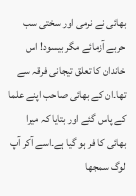بھائی نے نرمی اور سختی سب حربے آزمائے مگر بیسود! اس خاندان کا تعلق تیجانی فرقہ سے تھا۔ان کے بھائی صاحب اپنے علما کے پاس گئے اور بتایا کہ میرا بھائی کا فر ہو گیا ہے۔اسے آکر آپ لوگ سمجھا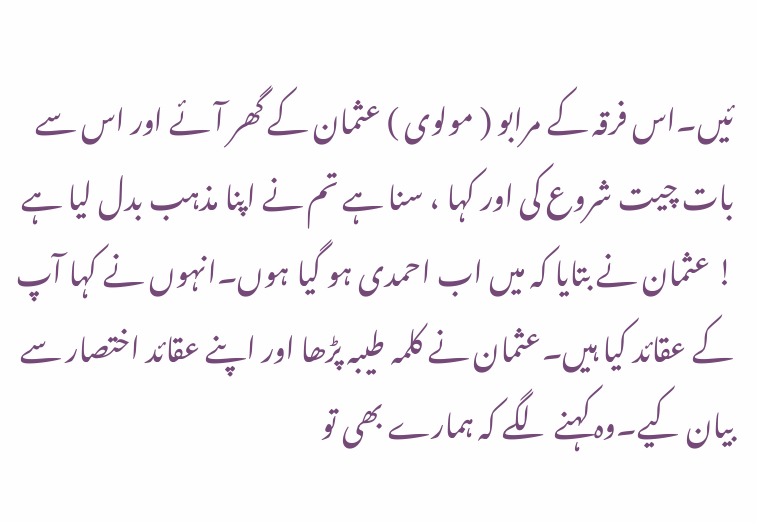ئیں۔اس فرقہ کے مرابو ( مولوی ) عثمان کے گھر آئے اور اس سے بات چیت شروع کی اور کہا ، سنا ہے تم نے اپنا مذہب بدل لیا ہے ! عثمان نے بتایا کہ میں اب احمدی ہو گیا ہوں۔انہوں نے کہا آپ کے عقائد کیا ہیں۔عثمان نے کلمہ طیبہ پڑھا اور اپنے عقائد اختصار سے بیان کیے۔وہ کہنے لگے کہ ہمارے بھی تو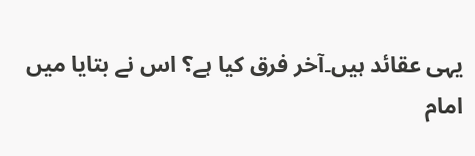یہی عقائد ہیں۔آخر فرق کیا ہے؟ اس نے بتایا میں امام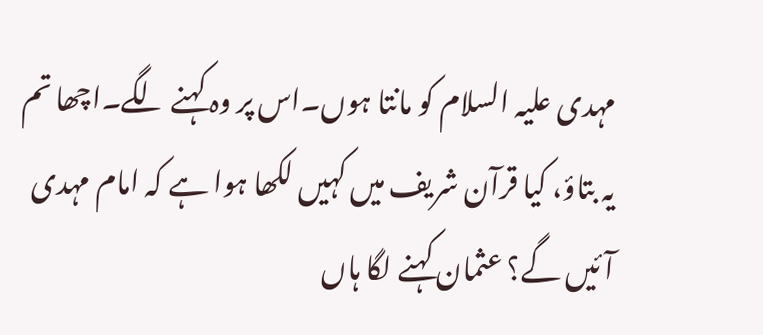مہدی علیہ السلام کو مانتا ہوں۔اس پر وہ کہنے لگے۔اچھا تم یہ بتاؤ، کیا قرآن شریف میں کہیں لکھا ہوا ہے کہ امام مہدی آئیں گے؟ عثمان کہنے لگا ہاں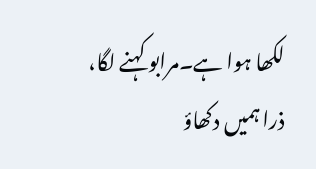لکھا ہوا ہے۔مرابو کہنے لگا، ذرا ہمیں دکھاؤ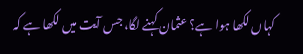کہاں لکھا ہوا ہے؟ عثمان کہنے لگا، جس آیت میں لکھا ہے کہ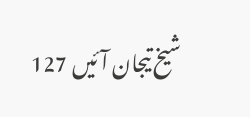شیخ تیجان آئیں 127